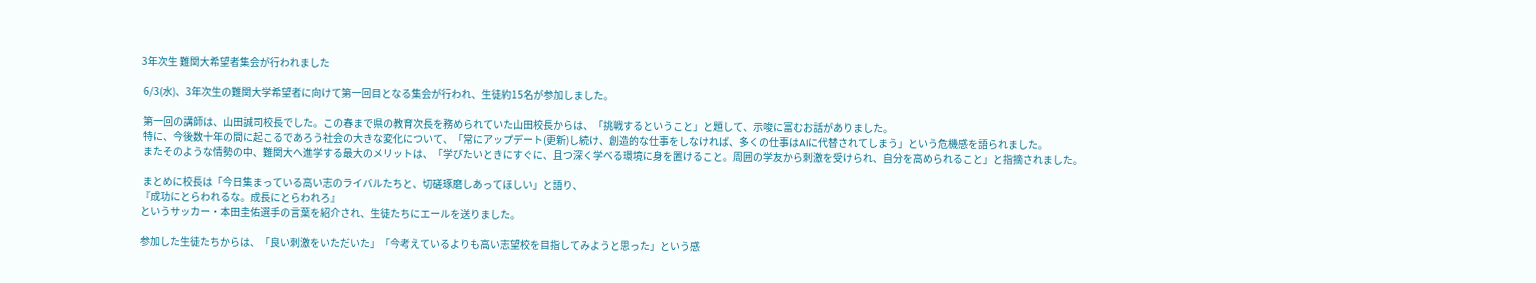3年次生 難関大希望者集会が行われました

 6/3(水)、3年次生の難関大学希望者に向けて第一回目となる集会が行われ、生徒約15名が参加しました。

 第一回の講師は、山田誠司校長でした。この春まで県の教育次長を務められていた山田校長からは、「挑戦するということ」と題して、示唆に富むお話がありました。
 特に、今後数十年の間に起こるであろう社会の大きな変化について、「常にアップデート(更新)し続け、創造的な仕事をしなければ、多くの仕事はAIに代替されてしまう」という危機感を語られました。
 またそのような情勢の中、難関大へ進学する最大のメリットは、「学びたいときにすぐに、且つ深く学べる環境に身を置けること。周囲の学友から刺激を受けられ、自分を高められること」と指摘されました。

 まとめに校長は「今日集まっている高い志のライバルたちと、切磋琢磨しあってほしい」と語り、
『成功にとらわれるな。成長にとらわれろ』
というサッカー・本田圭佑選手の言葉を紹介され、生徒たちにエールを送りました。

参加した生徒たちからは、「良い刺激をいただいた」「今考えているよりも高い志望校を目指してみようと思った」という感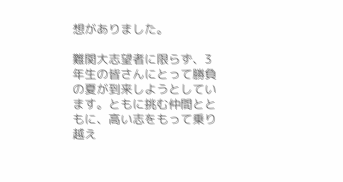想がありました。

難関大志望者に限らず、3年生の皆さんにとって勝負の夏が到来しようとしています。ともに挑む仲間とともに、高い志をもって乗り越え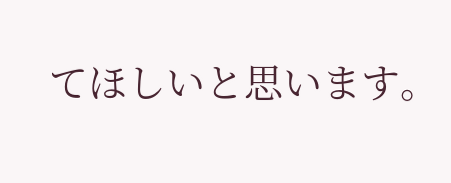てほしいと思います。